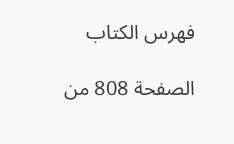فهرس الكتاب

الصفحة 808 من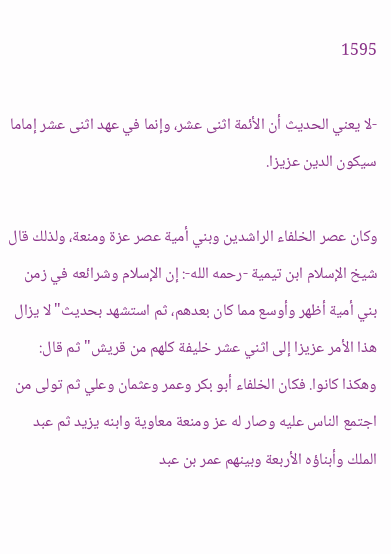1595

-لا يعني الحديث أن الأئمة اثنى عشر، وإنما في عهد اثنى عشر إماما سيكون الدين عزيزا.

وكان عصر الخلفاء الراشدين وبني أمية عصر عزة ومنعة، ولذلك قال شيخ الإسلام ابن تيمية -رحمه الله-: إن الإسلام وشرائعه في زمن بني أمية أظهر وأوسع مما كان بعدهم، ثم استشهد بحديث"لا يزال هذا الأمر عزيزا إلى اثني عشر خليفة كلهم من قريش"ثم قال: وهكذا كانوا. فكان الخلفاء أبو بكر وعمر وعثمان وعلي ثم تولى من اجتمع الناس عليه وصار له عز ومنعة معاوية وابنه يزيد ثم عبد الملك وأبناؤه الأربعة وبينهم عمر بن عبد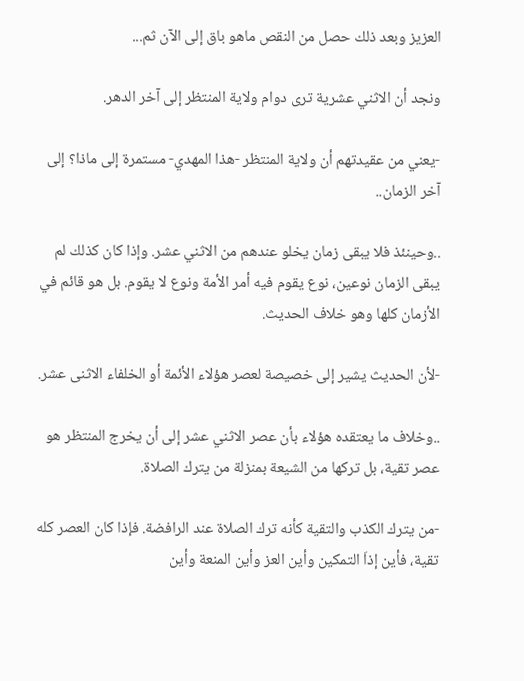العزيز وبعد ذلك حصل من النقص ماهو باق إلى الآن ثم...

ونجد أن الاثني عشرية ترى دوام ولاية المنتظر إلى آخر الدهر.

-يعني من عقيدتهم أن ولاية المنتظر -هذا المهدي- مستمرة إلى ماذا؟ إلى آخر الزمان..

..وحينئذ فلا يبقى زمان يخلو عندهم من الاثني عشر. وإذا كان كذلك لم يبقى الزمان نوعين، نوع يقوم فيه أمر الأمة ونوع لا يقوم. بل هو قائم في الأزمان كلها وهو خلاف الحديث.

-لأن الحديث يشير إلى خصيصة لعصر هؤلاء الأئمة أو الخلفاء الاثنى عشر.

..وخلاف ما يعتقده هؤلاء بأن عصر الاثني عشر إلى أن يخرج المنتظر هو عصر تقية، بل تركها من الشيعة بمنزلة من يترك الصلاة.

-من يترك الكذب والتقية كأنه ترك الصلاة عند الرافضة. فإذا كان العصر كله تقية، فأين إذاَ التمكين وأين العز وأين المنعة وأين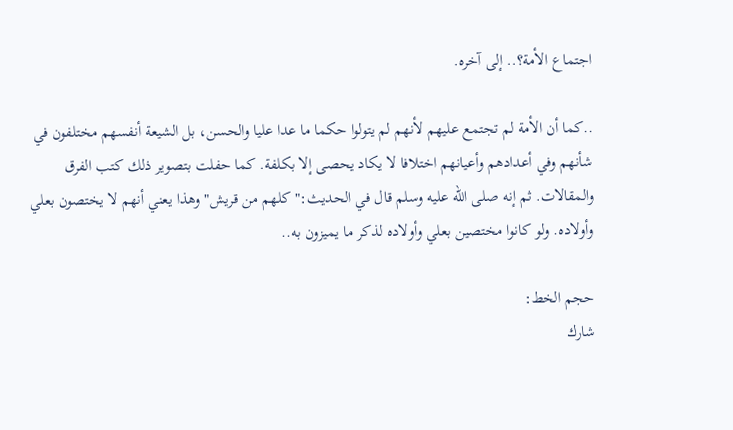اجتماع الأمة؟.. إلى آخره.

..كما أن الأمة لم تجتمع عليهم لأنهم لم يتولوا حكما ما عدا عليا والحسن، بل الشيعة أنفسهم مختلفون في شأنهم وفي أعدادهم وأعيانهم اختلافا لا يكاد يحصى إلا بكلفة. كما حفلت بتصوير ذلك كتب الفرق والمقالات. ثم إنه صلى الله عليه وسلم قال في الحديث:"كلهم من قريش"وهذا يعني أنهم لا يختصون بعلي وأولاده. ولو كانوا مختصين بعلي وأولاده لذكر ما يميزون به..

حجم الخط:
شارك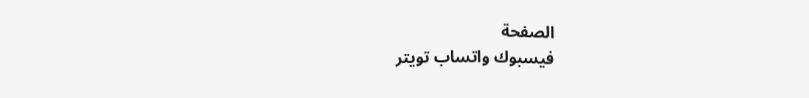الصفحة
فيسبوك واتساب تويتر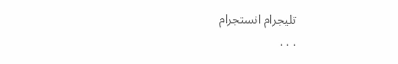تليجرام انستجرام
. . .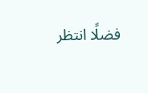فضلًا انتظر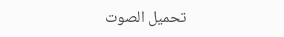تحميل الصوت